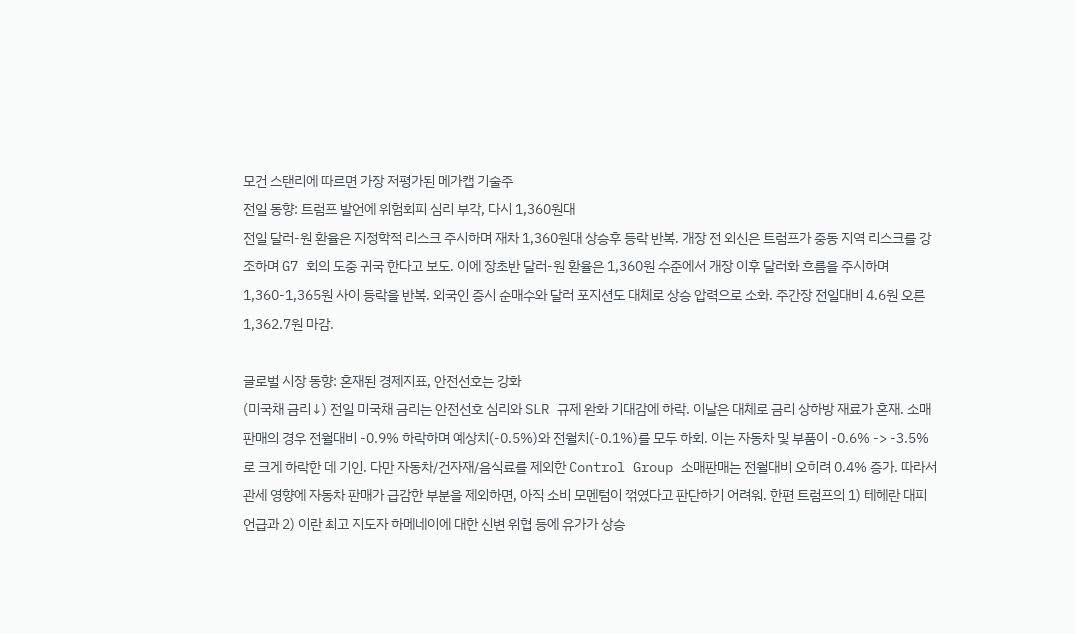모건 스탠리에 따르면 가장 저평가된 메가캡 기술주
전일 동향: 트럼프 발언에 위험회피 심리 부각, 다시 1,360원대
전일 달러-원 환율은 지정학적 리스크 주시하며 재차 1,360원대 상승후 등락 반복. 개장 전 외신은 트럼프가 중동 지역 리스크를 강조하며 G7 회의 도중 귀국 한다고 보도. 이에 장초반 달러-원 환율은 1,360원 수준에서 개장 이후 달러화 흐름을 주시하며 1,360-1,365원 사이 등락을 반복. 외국인 증시 순매수와 달러 포지션도 대체로 상승 압력으로 소화. 주간장 전일대비 4.6원 오른 1,362.7원 마감.

글로벌 시장 동향: 혼재된 경제지표, 안전선호는 강화
(미국채 금리↓) 전일 미국채 금리는 안전선호 심리와 SLR 규제 완화 기대감에 하락. 이날은 대체로 금리 상하방 재료가 혼재. 소매판매의 경우 전월대비 -0.9% 하락하며 예상치(-0.5%)와 전월치(-0.1%)를 모두 하회. 이는 자동차 및 부품이 -0.6% -> -3.5%로 크게 하락한 데 기인. 다만 자동차/건자재/음식료를 제외한 Control Group 소매판매는 전월대비 오히려 0.4% 증가. 따라서 관세 영향에 자동차 판매가 급감한 부분을 제외하면, 아직 소비 모멘텀이 꺾였다고 판단하기 어려워. 한편 트럼프의 1) 테헤란 대피 언급과 2) 이란 최고 지도자 하메네이에 대한 신변 위협 등에 유가가 상승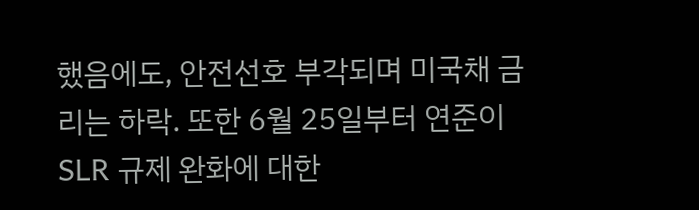했음에도, 안전선호 부각되며 미국채 금리는 하락. 또한 6월 25일부터 연준이 SLR 규제 완화에 대한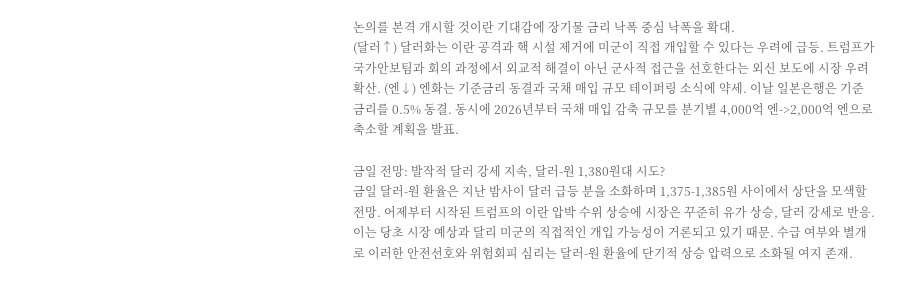논의를 본격 개시할 것이란 기대감에 장기물 금리 낙폭 중심 낙폭을 확대.
(달러↑) 달러화는 이란 공격과 핵 시설 제거에 미군이 직접 개입할 수 있다는 우려에 급등. 트럼프가 국가안보팀과 회의 과정에서 외교적 해결이 아닌 군사적 접근을 선호한다는 외신 보도에 시장 우려 확산. (엔↓) 엔화는 기준금리 동결과 국채 매입 규모 테이퍼링 소식에 약세. 이날 일본은행은 기준금리를 0.5% 동결. 동시에 2026년부터 국채 매입 감축 규모를 분기별 4,000억 엔->2,000억 엔으로 축소할 계획을 발표.

금일 전망: 발작적 달러 강세 지속, 달러-원 1,380원대 시도?
금일 달러-원 환율은 지난 밤사이 달러 급등 분을 소화하며 1,375-1,385원 사이에서 상단을 모색할 전망. 어제부터 시작된 트럼프의 이란 압박 수위 상승에 시장은 꾸준히 유가 상승, 달러 강세로 반응. 이는 당초 시장 예상과 달리 미군의 직접적인 개입 가능성이 거론되고 있기 때문. 수급 여부와 별개로 이러한 안전선호와 위험회피 심리는 달러-원 환율에 단기적 상승 압력으로 소화될 여지 존재.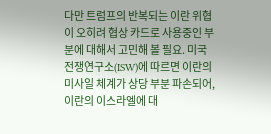다만 트럼프의 반복되는 이란 위협이 오히려 협상 카드로 사용중인 부분에 대해서 고민해 볼 필요. 미국전쟁연구소(ISW)에 따르면 이란의 미사일 체계가 상당 부분 파손되어, 이란의 이스라엘에 대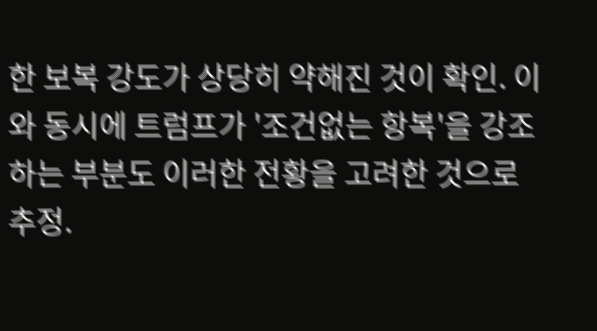한 보복 강도가 상당히 약해진 것이 확인. 이와 동시에 트럼프가 '조건없는 항복'을 강조하는 부분도 이러한 전황을 고려한 것으로 추정.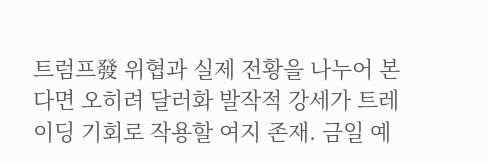트럼프發 위협과 실제 전황을 나누어 본다면 오히려 달러화 발작적 강세가 트레이딩 기회로 작용할 여지 존재. 금일 예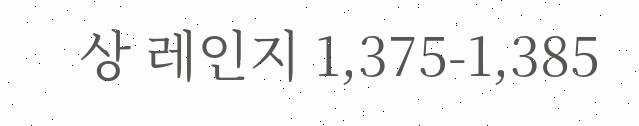상 레인지 1,375-1,385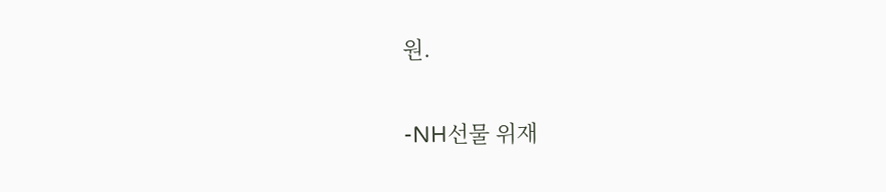원.

-NH선물 위재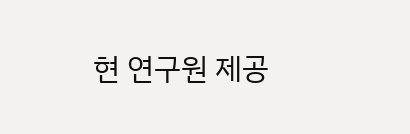현 연구원 제공